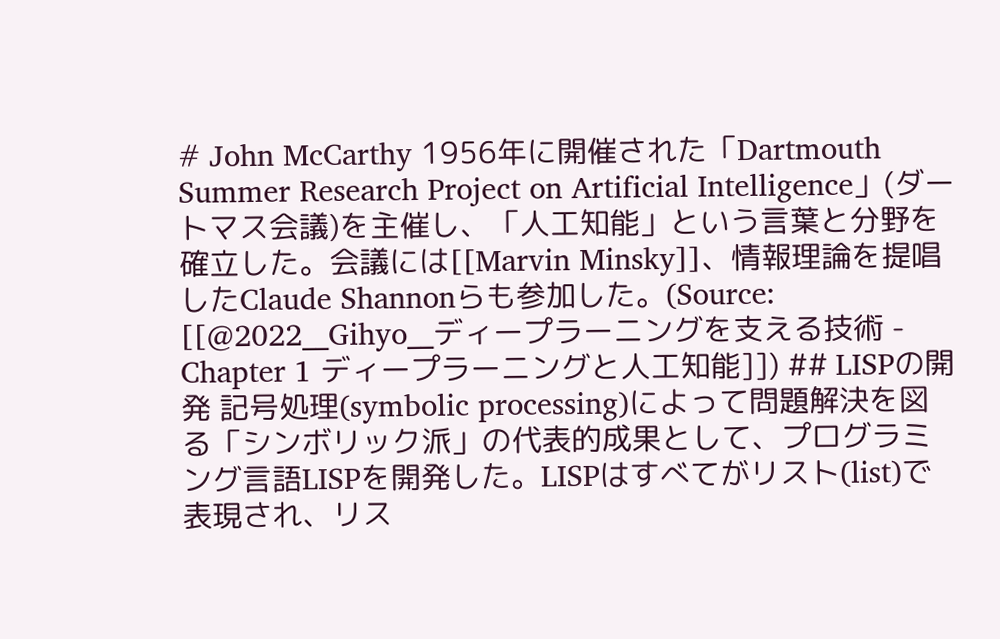# John McCarthy 1956年に開催された「Dartmouth Summer Research Project on Artificial Intelligence」(ダートマス会議)を主催し、「人工知能」という言葉と分野を確立した。会議には[[Marvin Minsky]]、情報理論を提唱したClaude Shannonらも参加した。(Source: [[@2022__Gihyo__ディープラーニングを支える技術 - Chapter 1 ディープラーニングと人工知能]]) ## LISPの開発 記号処理(symbolic processing)によって問題解決を図る「シンボリック派」の代表的成果として、プログラミング言語LISPを開発した。LISPはすべてがリスト(list)で表現され、リス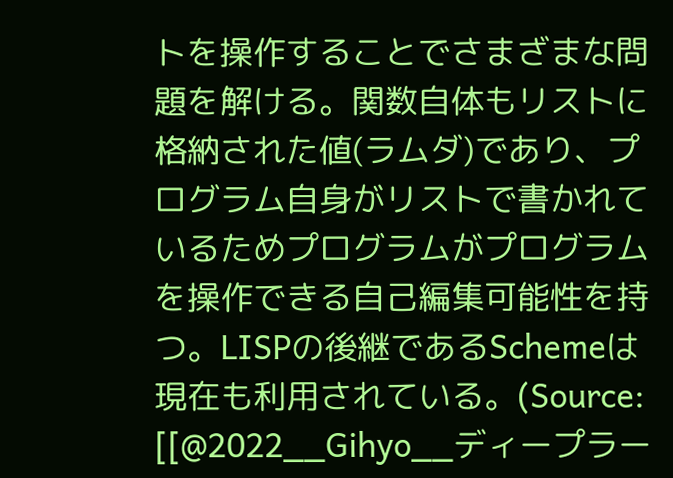トを操作することでさまざまな問題を解ける。関数自体もリストに格納された値(ラムダ)であり、プログラム自身がリストで書かれているためプログラムがプログラムを操作できる自己編集可能性を持つ。LISPの後継であるSchemeは現在も利用されている。(Source: [[@2022__Gihyo__ディープラー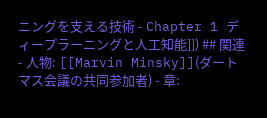ニングを支える技術 - Chapter 1 ディープラーニングと人工知能]]) ## 関連 - 人物: [[Marvin Minsky]](ダートマス会議の共同参加者) - 章: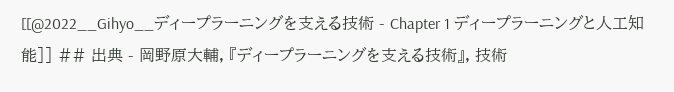[[@2022__Gihyo__ディープラーニングを支える技術 - Chapter 1 ディープラーニングと人工知能]] ## 出典 - 岡野原大輔, 『ディープラーニングを支える技術』, 技術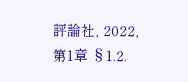評論社, 2022, 第1章 §1.2.